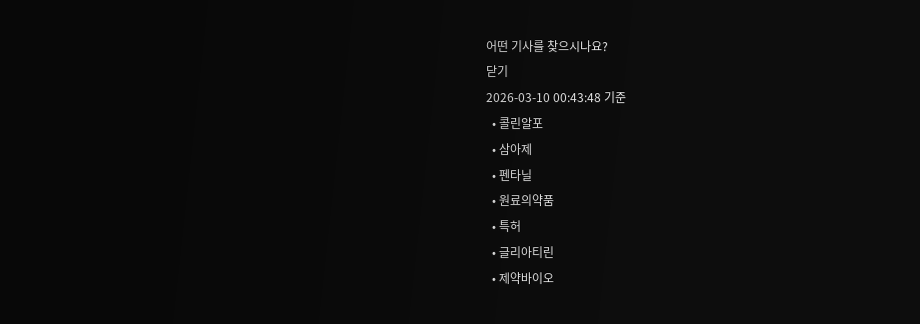어떤 기사를 찾으시나요?
닫기
2026-03-10 00:43:48 기준
  • 콜린알포
  • 삼아제
  • 펜타닐
  • 원료의약품
  • 특허
  • 글리아티린
  • 제약바이오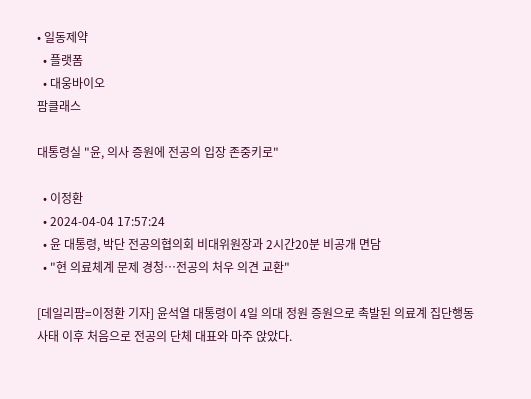• 일동제약
  • 플랫폼
  • 대웅바이오
팜클래스

대통령실 "윤, 의사 증원에 전공의 입장 존중키로"

  • 이정환
  • 2024-04-04 17:57:24
  • 윤 대통령, 박단 전공의협의회 비대위원장과 2시간20분 비공개 면담
  • "현 의료체계 문제 경청…전공의 처우 의견 교환"

[데일리팜=이정환 기자] 윤석열 대통령이 4일 의대 정원 증원으로 촉발된 의료계 집단행동 사태 이후 처음으로 전공의 단체 대표와 마주 앉았다.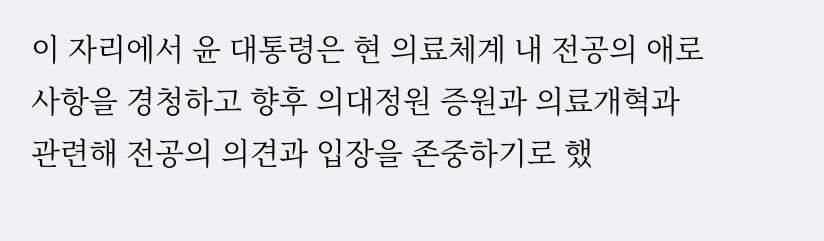이 자리에서 윤 대통령은 현 의료체계 내 전공의 애로사항을 경청하고 향후 의대정원 증원과 의료개혁과 관련해 전공의 의견과 입장을 존중하기로 했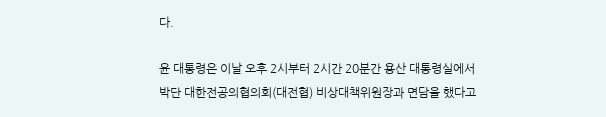다.

윤 대통령은 이날 오후 2시부터 2시간 20분간 용산 대통령실에서 박단 대한전공의협의회(대전협) 비상대책위원장과 면담을 했다고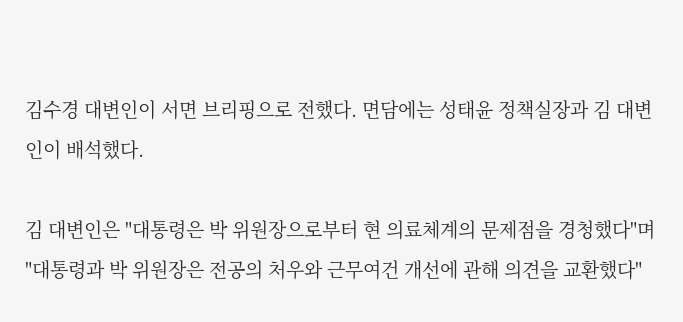김수경 대변인이 서면 브리핑으로 전했다. 면담에는 성태윤 정책실장과 김 대변인이 배석했다.

김 대변인은 "대통령은 박 위원장으로부터 현 의료체계의 문제점을 경청했다"며 "대통령과 박 위원장은 전공의 처우와 근무여건 개선에 관해 의견을 교환했다"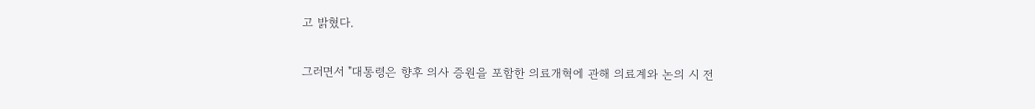고 밝혔다.

그러면서 "대통령은 향후 의사 증원을 포함한 의료개혁에 관해 의료계와 논의 시 전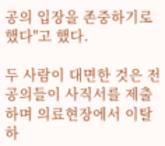공의 입장을 존중하기로 했다"고 했다.

두 사람이 대면한 것은 전공의들이 사직서를 제출하며 의료현장에서 이탈하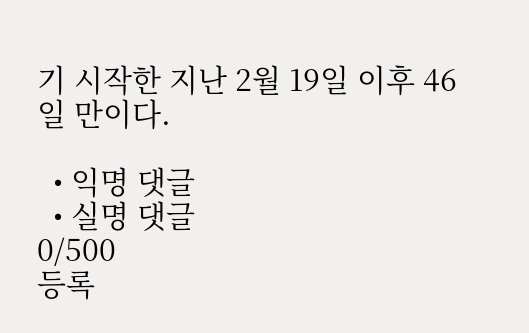기 시작한 지난 2월 19일 이후 46일 만이다.

  • 익명 댓글
  • 실명 댓글
0/500
등록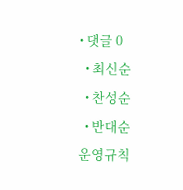• 댓글 0
  • 최신순
  • 찬성순
  • 반대순
운영규칙